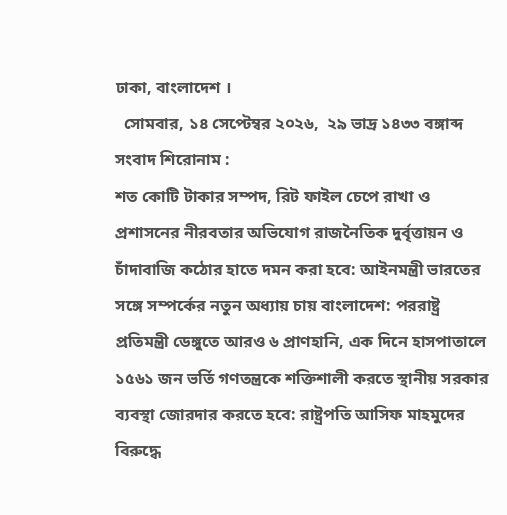ঢাকা, বাংলাদেশ ।
  সোমবার, ১৪ সেপ্টেম্বর ২০২৬,  ২৯ ভাদ্র ১৪৩৩ বঙ্গাব্দ
সংবাদ শিরোনাম :
শত কোটি টাকার সম্পদ, রিট ফাইল চেপে রাখা ও প্রশাসনের নীরবতার অভিযোগ রাজনৈতিক দুর্বৃত্তায়ন ও চাঁদাবাজি কঠোর হাতে দমন করা হবে: আইনমন্ত্রী ভারতের সঙ্গে সম্পর্কের নতুন অধ্যায় চায় বাংলাদেশ: পররাষ্ট্র প্রতিমন্ত্রী ডেঙ্গুতে আরও ৬ প্রাণহানি, এক দিনে হাসপাতালে ১৫৬১ জন ভর্তি গণতন্ত্রকে শক্তিশালী করতে স্থানীয় সরকার ব্যবস্থা জোরদার করতে হবে: রাষ্ট্রপতি আসিফ মাহমুদের বিরুদ্ধে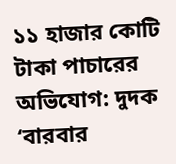১১ হাজার কোটি টাকা পাচারের অভিযোগ: দুদক ‘বারবার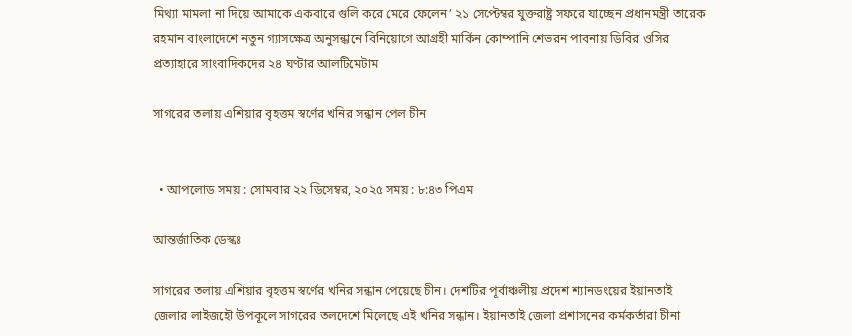মিথ্যা মামলা না দিয়ে আমাকে একবারে গুলি করে মেরে ফেলেন’ ২১ সেপ্টেম্বর যুক্তরাষ্ট্র সফরে যাচ্ছেন প্রধানমন্ত্রী তারেক রহমান বাংলাদেশে নতুন গ্যাসক্ষেত্র অনুসন্ধানে বিনিয়োগে আগ্রহী মার্কিন কোম্পানি শেভরন পাবনায় ডিবির ওসির প্রত্যাহারে সাংবাদিকদের ২৪ ঘণ্টার আলটিমেটাম

সাগরের তলায় এশিয়ার বৃহত্তম স্বর্ণের খনির সন্ধান পেল চীন


  • আপলোড সময় : সোমবার ২২ ডিসেম্বর, ২০২৫ সময় : ৮:৪৩ পিএম

আন্তর্জাতিক ডেস্কঃ

সাগরের তলায় এশিয়ার বৃহত্তম স্বর্ণের খনির সন্ধান পেয়েছে চীন। দেশটির পূর্বাঞ্চলীয় প্রদেশ শ্যানডংয়ের ইয়ানতাই জেলার লাইজহৌ উপকূলে সাগরের তলদেশে মিলেছে এই খনির সন্ধান। ইয়ানতাই জেলা প্রশাসনের কর্মকর্তারা চীনা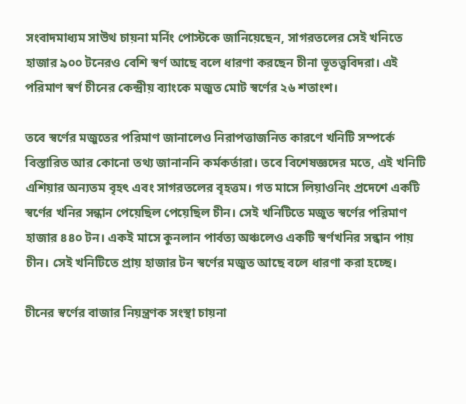সংবাদমাধ্যম সাউথ চায়না মর্নিং পোস্টকে জানিয়েছেন, সাগরতলের সেই খনিতে হাজার ৯০০ টনেরও বেশি স্বর্ণ আছে বলে ধারণা করছেন চীনা ভূতত্ত্ববিদরা। এই পরিমাণ স্বর্ণ চীনের কেন্দ্রীয় ব্যাংকে মজুত মোট স্বর্ণের ২৬ শতাংশ।

তবে স্বর্ণের মজুতের পরিমাণ জানালেও নিরাপত্তাজনিত কারণে খনিটি সম্পর্কে বিস্তারিত আর কোনো তথ্য জানাননি কর্মকর্তারা। তবে বিশেষজ্ঞদের মতে, এই খনিটি এশিয়ার অন্যতম বৃহৎ এবং সাগরতলের বৃহত্তম। গত মাসে লিয়াওনিং প্রদেশে একটি স্বর্ণের খনির সন্ধান পেয়েছিল পেয়েছিল চীন। সেই খনিটিতে মজুত স্বর্ণের পরিমাণ হাজার ৪৪০ টন। একই মাসে কুনলান পার্বত্য অঞ্চলেও একটি স্বর্ণখনির সন্ধান পায় চীন। সেই খনিটিতে প্রায় হাজার টন স্বর্ণের মজুত আছে বলে ধারণা করা হচ্ছে।

চীনের স্বর্ণের বাজার নিয়ন্ত্রণক সংস্থা চায়না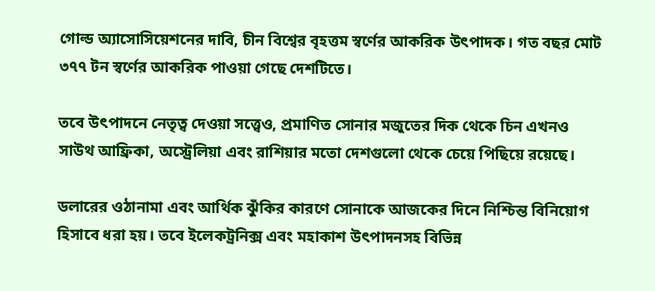গোল্ড অ্যাসোসিয়েশনের দাবি, চীন বিশ্বের বৃহত্তম স্বর্ণের আকরিক উৎপাদক। গত বছর মোট ৩৭৭ টন স্বর্ণের আকরিক পাওয়া গেছে দেশটিতে।

তবে উৎপাদনে নেতৃত্ব দেওয়া সত্ত্বেও, প্রমাণিত সোনার মজুতের দিক থেকে চিন এখনও সাউথ আফ্রিকা, অস্ট্রেলিয়া এবং রাশিয়ার মতো দেশগুলো থেকে চেয়ে পিছিয়ে রয়েছে।

ডলারের ওঠানামা এবং আর্থিক ঝুঁকির কারণে সোনাকে আজকের দিনে নিশ্চিন্ত বিনিয়োগ হিসাবে ধরা হয়। তবে ইলেকট্রনিক্স এবং মহাকাশ উৎপাদনসহ বিভিন্ন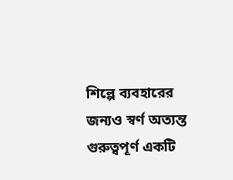শিল্পে ব্যবহারের জন্যও স্বর্ণ অত্যন্ত গুরুত্বপূর্ণ একটি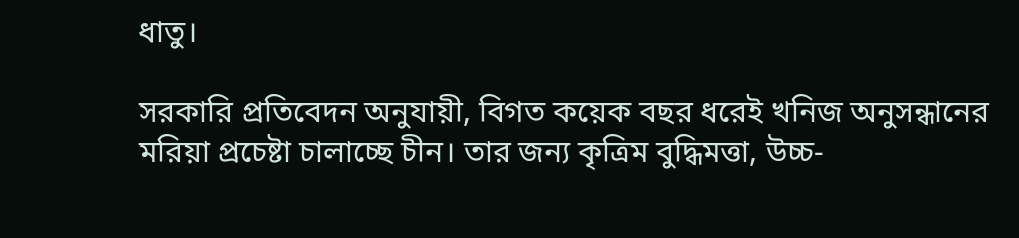ধাতু।

সরকারি প্রতিবেদন অনুযায়ী, বিগত কয়েক বছর ধরেই খনিজ অনুসন্ধানের মরিয়া প্রচেষ্টা চালাচ্ছে চীন। তার জন্য কৃত্রিম বুদ্ধিমত্তা, উচ্চ-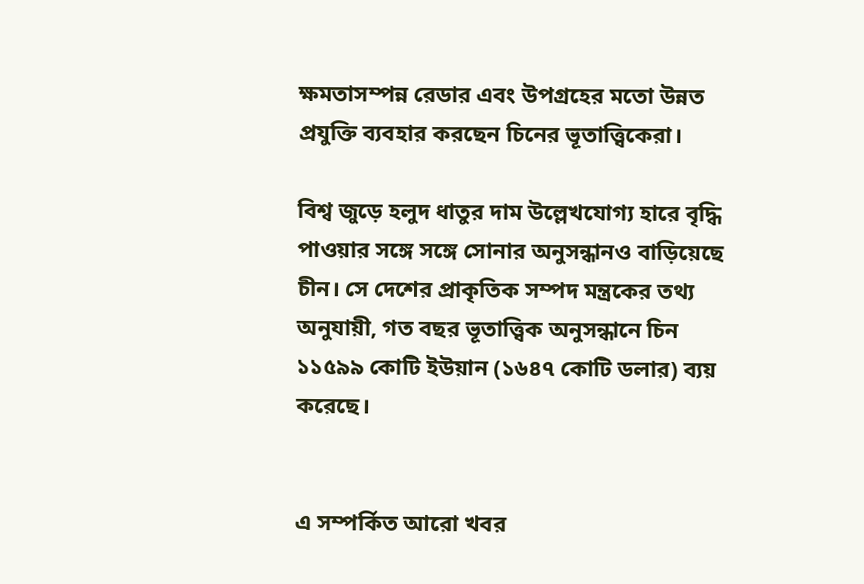ক্ষমতাসম্পন্ন রেডার এবং উপগ্রহের মতো উন্নত প্রযুক্তি ব্যবহার করছেন চিনের ভূতাত্ত্বিকেরা।

বিশ্ব জুড়ে হলুদ ধাতুর দাম উল্লেখযোগ্য হারে বৃদ্ধি পাওয়ার সঙ্গে সঙ্গে সোনার অনুসন্ধানও বাড়িয়েছে চীন। সে দেশের প্রাকৃতিক সম্পদ মন্ত্রকের তথ্য অনুযায়ী, গত বছর ভূতাত্ত্বিক অনুসন্ধানে চিন ১১৫৯৯ কোটি ইউয়ান (১৬৪৭ কোটি ডলার) ব্যয় করেছে।


এ সম্পর্কিত আরো খবর